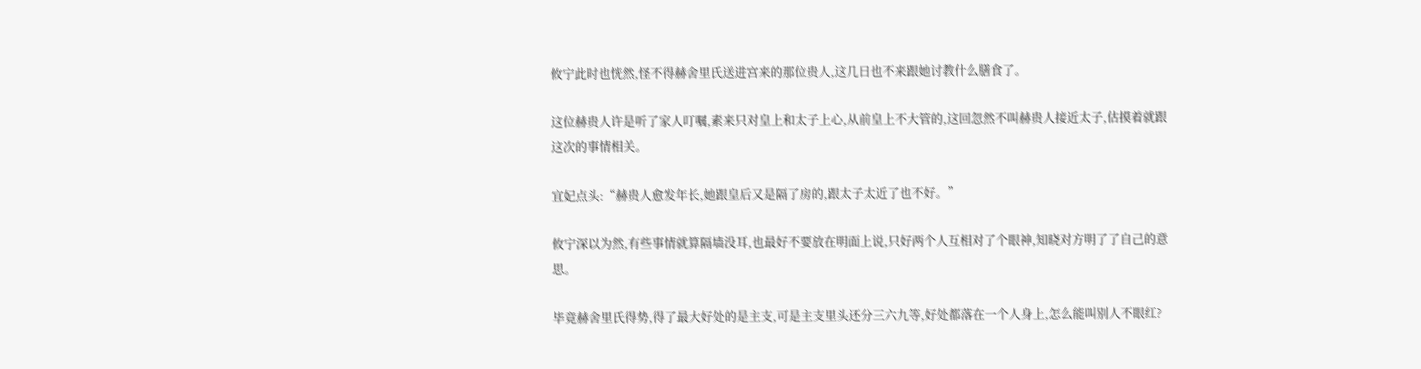攸宁此时也恍然,怪不得赫舍里氏送进宫来的那位贵人,这几日也不来跟她讨教什么膳食了。

这位赫贵人许是听了家人叮嘱,素来只对皇上和太子上心,从前皇上不大管的,这回忽然不叫赫贵人接近太子,估摸着就跟这次的事情相关。

宜妃点头:“赫贵人愈发年长,她跟皇后又是隔了房的,跟太子太近了也不好。”

攸宁深以为然,有些事情就算隔墙没耳,也最好不要放在明面上说,只好两个人互相对了个眼神,知晓对方明了了自己的意思。

毕竟赫舍里氏得势,得了最大好处的是主支,可是主支里头还分三六九等,好处都落在一个人身上,怎么能叫别人不眼红?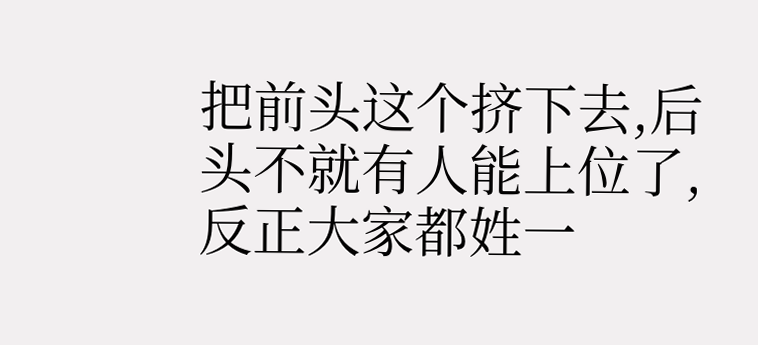把前头这个挤下去,后头不就有人能上位了,反正大家都姓一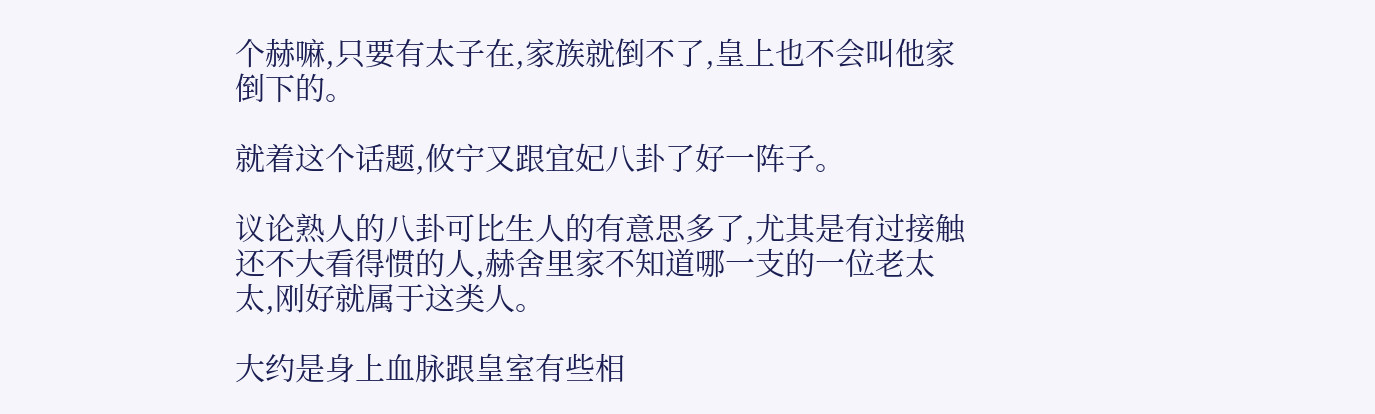个赫嘛,只要有太子在,家族就倒不了,皇上也不会叫他家倒下的。

就着这个话题,攸宁又跟宜妃八卦了好一阵子。

议论熟人的八卦可比生人的有意思多了,尤其是有过接触还不大看得惯的人,赫舍里家不知道哪一支的一位老太太,刚好就属于这类人。

大约是身上血脉跟皇室有些相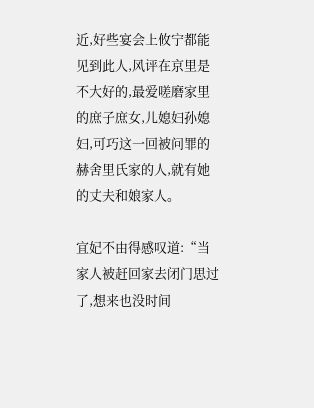近,好些宴会上攸宁都能见到此人,风评在京里是不大好的,最爱嗟磨家里的庶子庶女,儿媳妇孙媳妇,可巧这一回被问罪的赫舍里氏家的人,就有她的丈夫和娘家人。

宜妃不由得感叹道:“当家人被赶回家去闭门思过了,想来也没时间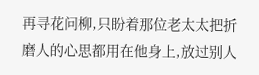再寻花问柳,只盼着那位老太太把折磨人的心思都用在他身上,放过别人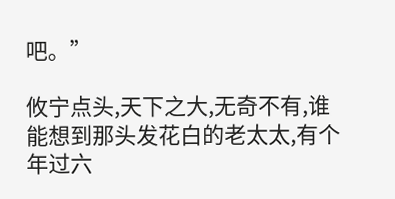吧。”

攸宁点头,天下之大,无奇不有,谁能想到那头发花白的老太太,有个年过六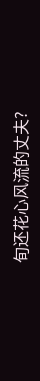旬还花心风流的丈夫?